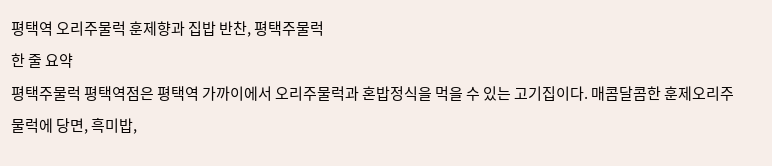평택역 오리주물럭 훈제향과 집밥 반찬, 평택주물럭
한 줄 요약
평택주물럭 평택역점은 평택역 가까이에서 오리주물럭과 혼밥정식을 먹을 수 있는 고기집이다. 매콤달콤한 훈제오리주물럭에 당면, 흑미밥,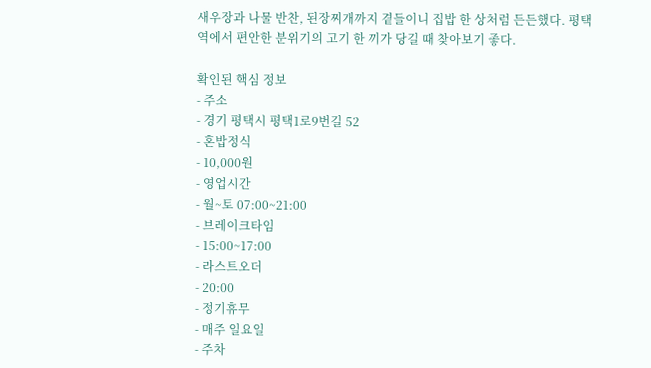새우장과 나물 반찬, 된장찌개까지 곁들이니 집밥 한 상처럼 든든했다. 평택역에서 편안한 분위기의 고기 한 끼가 당길 때 찾아보기 좋다.

확인된 핵심 정보
- 주소
- 경기 평택시 평택1로9번길 52
- 혼밥정식
- 10,000원
- 영업시간
- 월~토 07:00~21:00
- 브레이크타임
- 15:00~17:00
- 라스트오더
- 20:00
- 정기휴무
- 매주 일요일
- 주차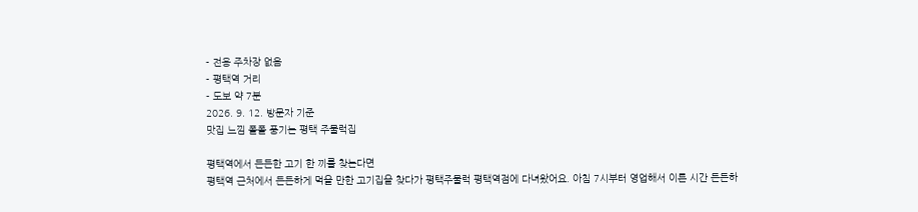- 전용 주차장 없음
- 평택역 거리
- 도보 약 7분
2026. 9. 12. 방문자 기준
맛집 느낌 폴폴 풍기는 평택 주물럭집

평택역에서 든든한 고기 한 끼를 찾는다면
평택역 근처에서 든든하게 먹을 만한 고기집을 찾다가 평택주물럭 평택역점에 다녀왔어요. 아침 7시부터 영업해서 이른 시간 든든하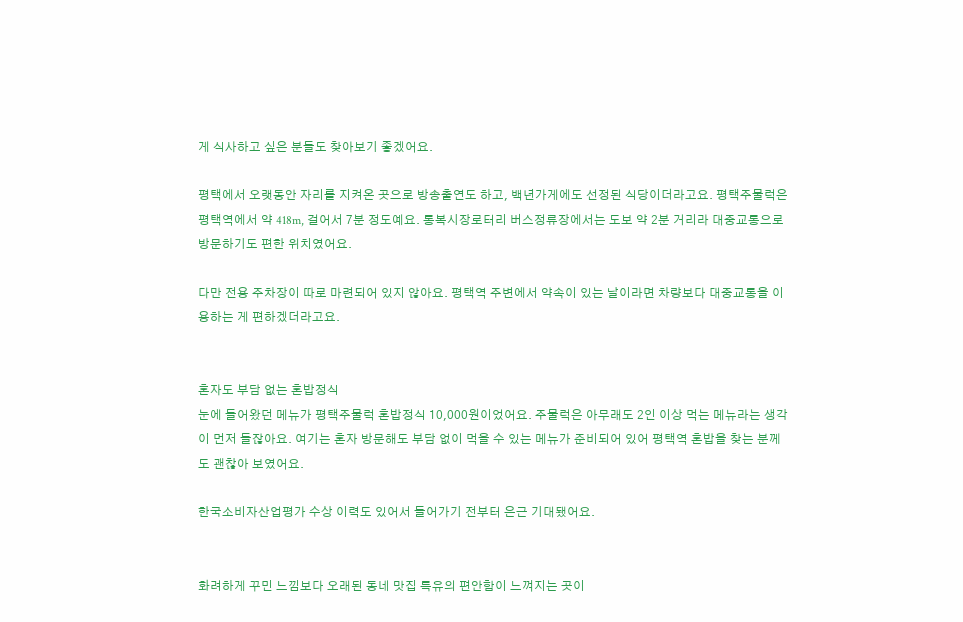게 식사하고 싶은 분들도 찾아보기 좋겠어요.

평택에서 오랫동안 자리를 지켜온 곳으로 방송출연도 하고, 백년가게에도 선정된 식당이더라고요. 평택주물럭은 평택역에서 약 418m, 걸어서 7분 정도예요. 통복시장로터리 버스정류장에서는 도보 약 2분 거리라 대중교통으로 방문하기도 편한 위치였어요.

다만 전용 주차장이 따로 마련되어 있지 않아요. 평택역 주변에서 약속이 있는 날이라면 차량보다 대중교통을 이용하는 게 편하겠더라고요.


혼자도 부담 없는 혼밥정식
눈에 들어왔던 메뉴가 평택주물럭 혼밥정식 10,000원이었어요. 주물럭은 아무래도 2인 이상 먹는 메뉴라는 생각이 먼저 들잖아요. 여기는 혼자 방문해도 부담 없이 먹을 수 있는 메뉴가 준비되어 있어 평택역 혼밥을 찾는 분께도 괜찮아 보였어요.

한국소비자산업평가 수상 이력도 있어서 들어가기 전부터 은근 기대됐어요.


화려하게 꾸민 느낌보다 오래된 동네 맛집 특유의 편안함이 느껴지는 곳이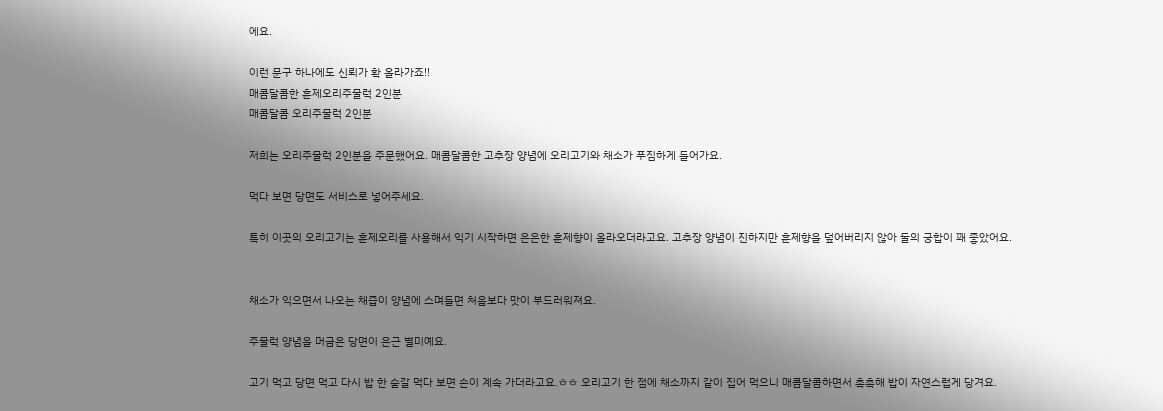에요.

이런 문구 하나에도 신뢰가 확 올라가죠!!
매콤달콤한 훈제오리주물럭 2인분
매콤달콤 오리주물럭 2인분

저희는 오리주물럭 2인분을 주문했어요. 매콤달콤한 고추장 양념에 오리고기와 채소가 푸짐하게 들어가요.

먹다 보면 당면도 서비스로 넣어주세요.

특히 이곳의 오리고기는 훈제오리를 사용해서 익기 시작하면 은은한 훈제향이 올라오더라고요. 고추장 양념이 진하지만 훈제향을 덮어버리지 않아 둘의 궁합이 꽤 좋았어요.


채소가 익으면서 나오는 채즙이 양념에 스며들면 처음보다 맛이 부드러워져요.

주물럭 양념을 머금은 당면이 은근 별미예요.

고기 먹고 당면 먹고 다시 밥 한 숟갈 먹다 보면 손이 계속 가더라고요.ㅎㅎ 오리고기 한 점에 채소까지 같이 집어 먹으니 매콤달콤하면서 촉촉해 밥이 자연스럽게 당겨요.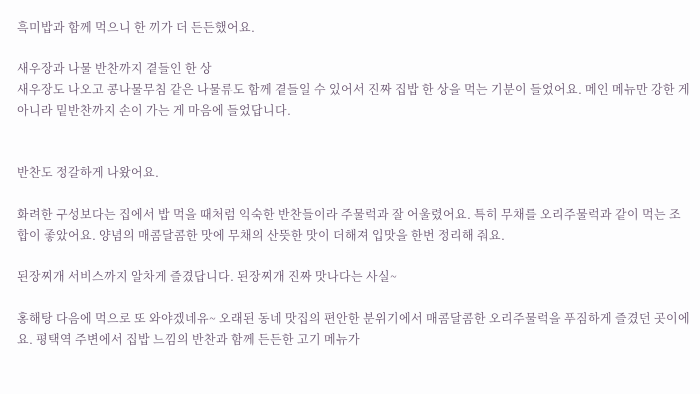흑미밥과 함께 먹으니 한 끼가 더 든든했어요.

새우장과 나물 반찬까지 곁들인 한 상
새우장도 나오고 콩나물무침 같은 나물류도 함께 곁들일 수 있어서 진짜 집밥 한 상을 먹는 기분이 들었어요. 메인 메뉴만 강한 게 아니라 밑반찬까지 손이 가는 게 마음에 들었답니다.


반찬도 정갈하게 나왔어요.

화려한 구성보다는 집에서 밥 먹을 때처럼 익숙한 반찬들이라 주물럭과 잘 어울렸어요. 특히 무채를 오리주물럭과 같이 먹는 조합이 좋았어요. 양념의 매콤달콤한 맛에 무채의 산뜻한 맛이 더해져 입맛을 한번 정리해 줘요.

된장찌개 서비스까지 알차게 즐겼답니다. 된장찌개 진짜 맛나다는 사실~

홍해탕 다음에 먹으로 또 와야겠네유~ 오래된 동네 맛집의 편안한 분위기에서 매콤달콤한 오리주물럭을 푸짐하게 즐겼던 곳이에요. 평택역 주변에서 집밥 느낌의 반찬과 함께 든든한 고기 메뉴가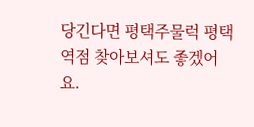당긴다면 평택주물럭 평택역점 찾아보셔도 좋겠어요.